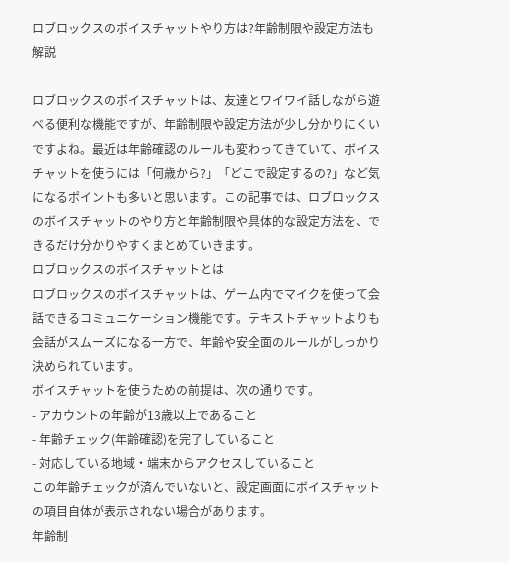ロブロックスのボイスチャットやり方は?年齢制限や設定方法も解説

ロブロックスのボイスチャットは、友達とワイワイ話しながら遊べる便利な機能ですが、年齢制限や設定方法が少し分かりにくいですよね。最近は年齢確認のルールも変わってきていて、ボイスチャットを使うには「何歳から?」「どこで設定するの?」など気になるポイントも多いと思います。この記事では、ロブロックスのボイスチャットのやり方と年齢制限や具体的な設定方法を、できるだけ分かりやすくまとめていきます。
ロブロックスのボイスチャットとは
ロブロックスのボイスチャットは、ゲーム内でマイクを使って会話できるコミュニケーション機能です。テキストチャットよりも会話がスムーズになる一方で、年齢や安全面のルールがしっかり決められています。
ボイスチャットを使うための前提は、次の通りです。
- アカウントの年齢が13歳以上であること
- 年齢チェック(年齢確認)を完了していること
- 対応している地域・端末からアクセスしていること
この年齢チェックが済んでいないと、設定画面にボイスチャットの項目自体が表示されない場合があります。
年齢制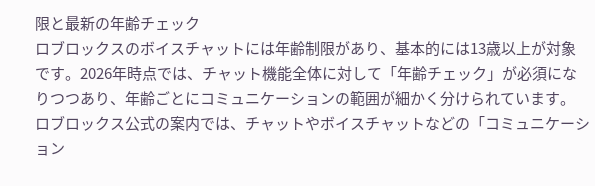限と最新の年齢チェック
ロブロックスのボイスチャットには年齢制限があり、基本的には13歳以上が対象です。2026年時点では、チャット機能全体に対して「年齢チェック」が必須になりつつあり、年齢ごとにコミュニケーションの範囲が細かく分けられています。
ロブロックス公式の案内では、チャットやボイスチャットなどの「コミュニケーション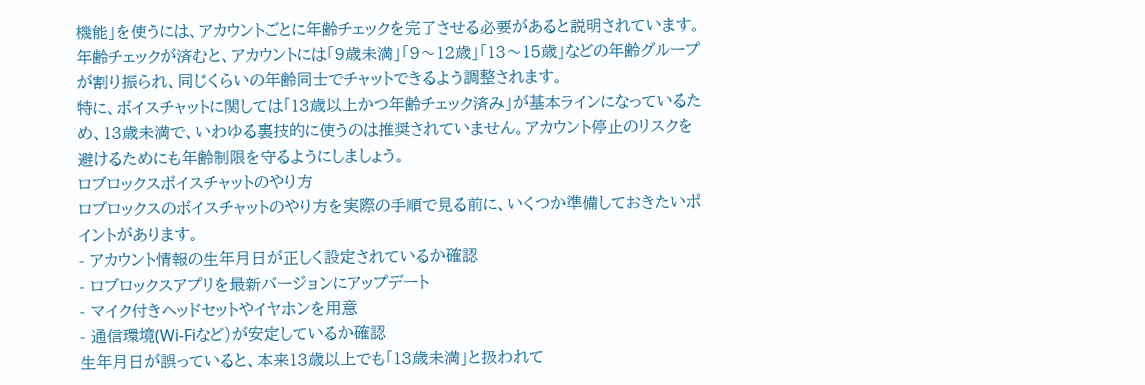機能」を使うには、アカウントごとに年齢チェックを完了させる必要があると説明されています。年齢チェックが済むと、アカウントには「9歳未満」「9〜12歳」「13〜15歳」などの年齢グループが割り振られ、同じくらいの年齢同士でチャットできるよう調整されます。
特に、ボイスチャットに関しては「13歳以上かつ年齢チェック済み」が基本ラインになっているため、13歳未満で、いわゆる裏技的に使うのは推奨されていません。アカウント停止のリスクを避けるためにも年齢制限を守るようにしましょう。
ロブロックスボイスチャットのやり方
ロブロックスのボイスチャットのやり方を実際の手順で見る前に、いくつか準備しておきたいポイントがあります。
- アカウント情報の生年月日が正しく設定されているか確認
- ロブロックスアプリを最新バージョンにアップデート
- マイク付きヘッドセットやイヤホンを用意
- 通信環境(Wi‐Fiなど)が安定しているか確認
生年月日が誤っていると、本来13歳以上でも「13歳未満」と扱われて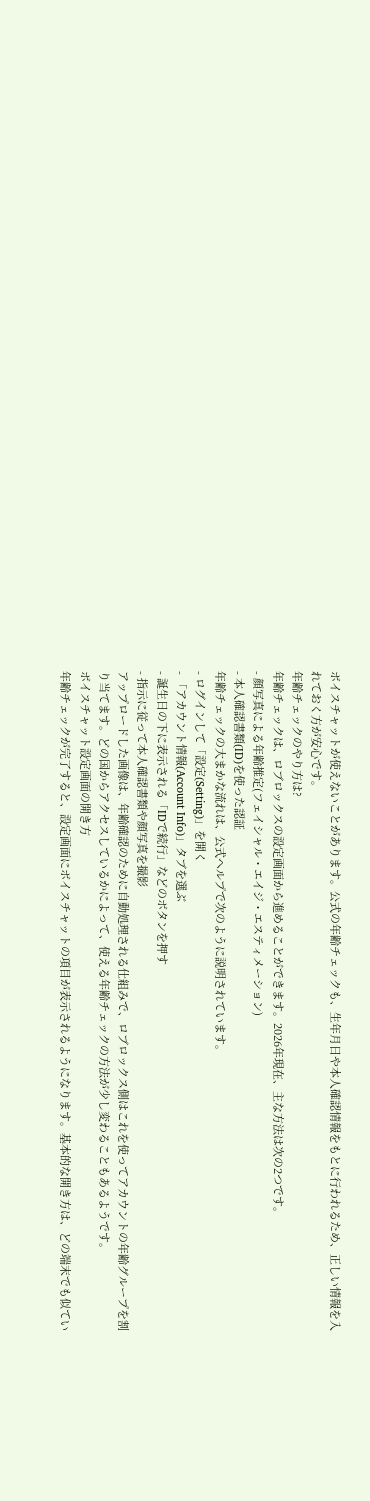ボイスチャットが使えないことがあります。公式の年齢チェックも、生年月日や本人確認情報をもとに行われるため、正しい情報を入れておく方が安心です。
年齢チェックのやり方は?
年齢チェックは、ロブロックスの設定画面から進めることができます。2026年現在、主な方法は次の2つです。
- 顔写真による年齢推定(フェイシャル・エイジ・エスティメーション)
- 本人確認書類(ID)を使った認証
年齢チェックの大まかな流れは、公式ヘルプで次のように説明されています。
- ログインして「設定(Setting)」を開く
- 「アカウント情報(Account Info)」タブを選ぶ
- 誕生日の下に表示される「IDで続行」などのボタンを押す
- 指示に従って本人確認書類や顔写真を撮影
アップロードした画像は、年齢確認のために自動処理される仕組みで、ロブロックス側はこれを使ってアカウントの年齢グループを割り当てます。どの国からアクセスしているかによって、使える年齢チェックの方法が少し変わることもあるようです。
ボイスチャット設定画面の開き方
年齢チェックが完了すると、設定画面にボイスチャットの項目が表示されるようになります。基本的な開き方は、どの端末でも似てい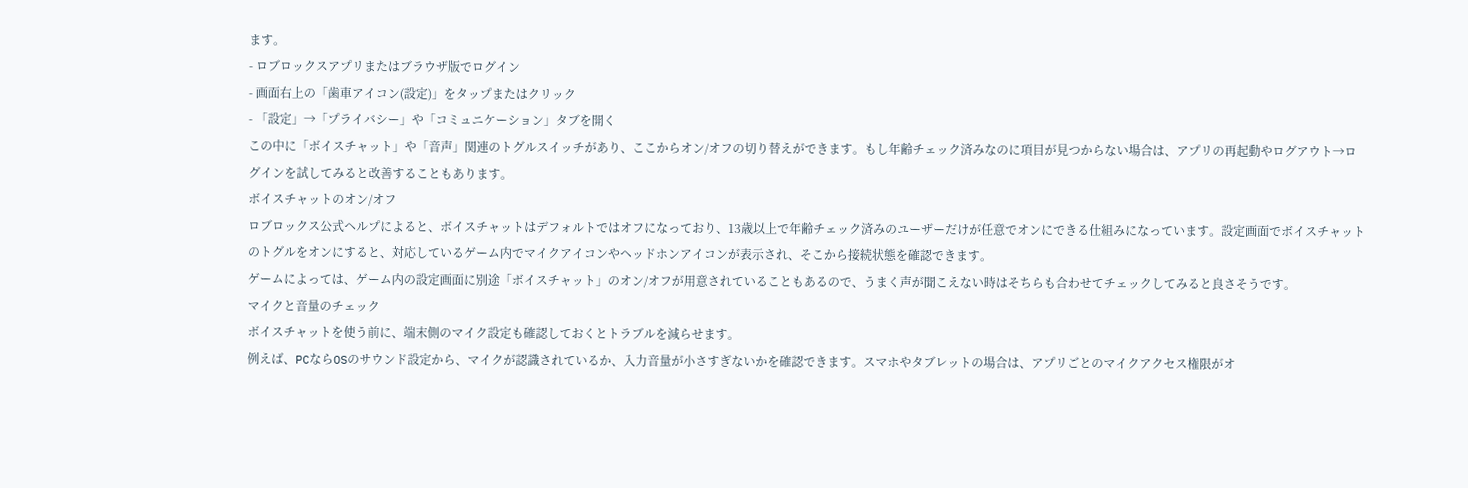ます。
- ロブロックスアプリまたはブラウザ版でログイン
- 画面右上の「歯車アイコン(設定)」をタップまたはクリック
- 「設定」→「プライバシー」や「コミュニケーション」タブを開く
この中に「ボイスチャット」や「音声」関連のトグルスイッチがあり、ここからオン/オフの切り替えができます。もし年齢チェック済みなのに項目が見つからない場合は、アプリの再起動やログアウト→ログインを試してみると改善することもあります。
ボイスチャットのオン/オフ
ロブロックス公式ヘルプによると、ボイスチャットはデフォルトではオフになっており、13歳以上で年齢チェック済みのユーザーだけが任意でオンにできる仕組みになっています。設定画面でボイスチャットのトグルをオンにすると、対応しているゲーム内でマイクアイコンやヘッドホンアイコンが表示され、そこから接続状態を確認できます。
ゲームによっては、ゲーム内の設定画面に別途「ボイスチャット」のオン/オフが用意されていることもあるので、うまく声が聞こえない時はそちらも合わせてチェックしてみると良さそうです。
マイクと音量のチェック
ボイスチャットを使う前に、端末側のマイク設定も確認しておくとトラブルを減らせます。
例えば、PCならOSのサウンド設定から、マイクが認識されているか、入力音量が小さすぎないかを確認できます。スマホやタブレットの場合は、アプリごとのマイクアクセス権限がオ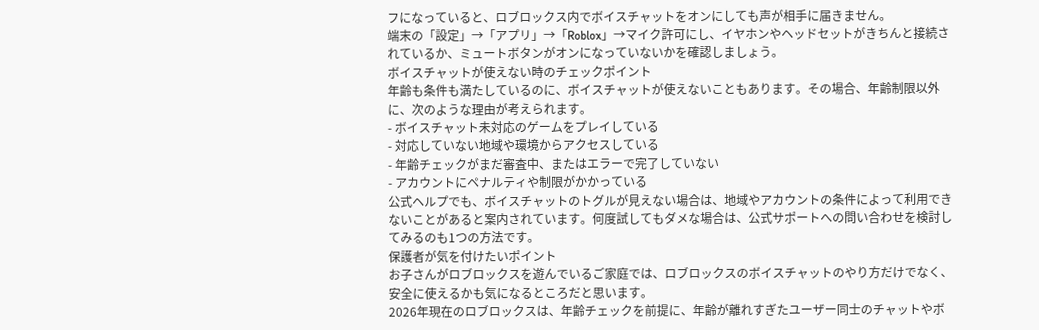フになっていると、ロブロックス内でボイスチャットをオンにしても声が相手に届きません。
端末の「設定」→「アプリ」→「Roblox」→マイク許可にし、イヤホンやヘッドセットがきちんと接続されているか、ミュートボタンがオンになっていないかを確認しましょう。
ボイスチャットが使えない時のチェックポイント
年齢も条件も満たしているのに、ボイスチャットが使えないこともあります。その場合、年齢制限以外に、次のような理由が考えられます。
- ボイスチャット未対応のゲームをプレイしている
- 対応していない地域や環境からアクセスしている
- 年齢チェックがまだ審査中、またはエラーで完了していない
- アカウントにペナルティや制限がかかっている
公式ヘルプでも、ボイスチャットのトグルが見えない場合は、地域やアカウントの条件によって利用できないことがあると案内されています。何度試してもダメな場合は、公式サポートへの問い合わせを検討してみるのも1つの方法です。
保護者が気を付けたいポイント
お子さんがロブロックスを遊んでいるご家庭では、ロブロックスのボイスチャットのやり方だけでなく、安全に使えるかも気になるところだと思います。
2026年現在のロブロックスは、年齢チェックを前提に、年齢が離れすぎたユーザー同士のチャットやボ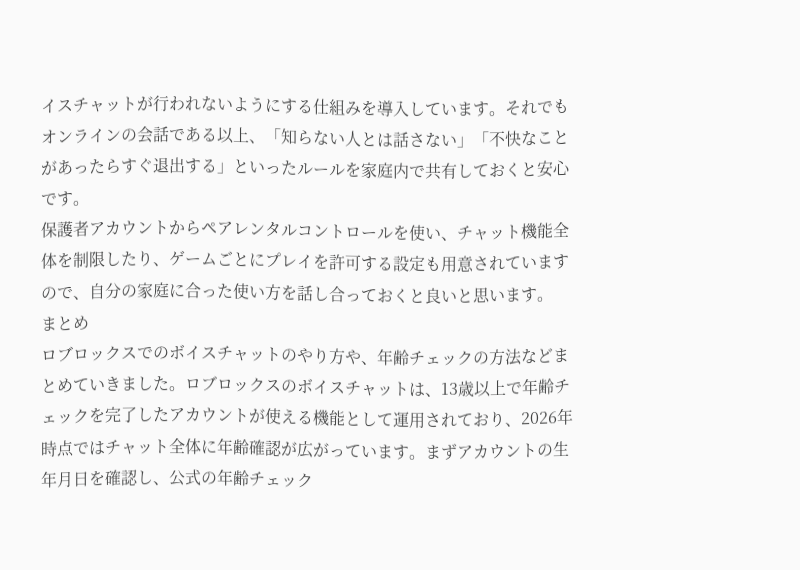イスチャットが行われないようにする仕組みを導入しています。それでもオンラインの会話である以上、「知らない人とは話さない」「不快なことがあったらすぐ退出する」といったルールを家庭内で共有しておくと安心です。
保護者アカウントからペアレンタルコントロールを使い、チャット機能全体を制限したり、ゲームごとにプレイを許可する設定も用意されていますので、自分の家庭に合った使い方を話し合っておくと良いと思います。
まとめ
ロブロックスでのボイスチャットのやり方や、年齢チェックの方法などまとめていきました。ロブロックスのボイスチャットは、13歳以上で年齢チェックを完了したアカウントが使える機能として運用されており、2026年時点ではチャット全体に年齢確認が広がっています。まずアカウントの生年月日を確認し、公式の年齢チェック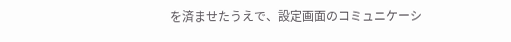を済ませたうえで、設定画面のコミュニケーシ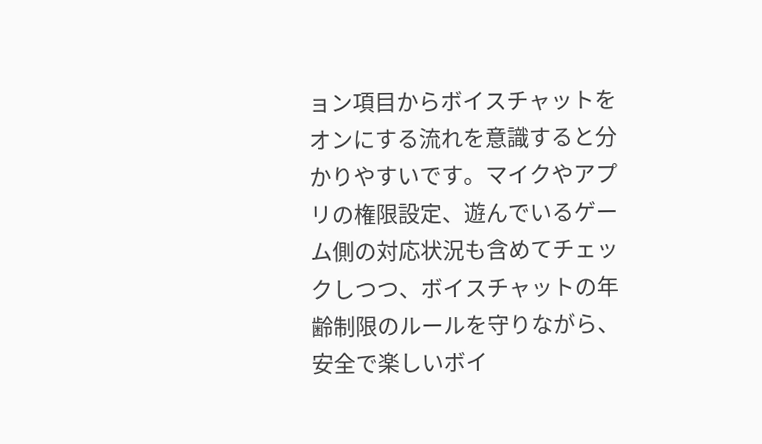ョン項目からボイスチャットをオンにする流れを意識すると分かりやすいです。マイクやアプリの権限設定、遊んでいるゲーム側の対応状況も含めてチェックしつつ、ボイスチャットの年齢制限のルールを守りながら、安全で楽しいボイ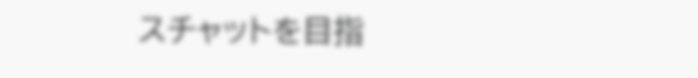スチャットを目指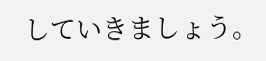していきましょう。